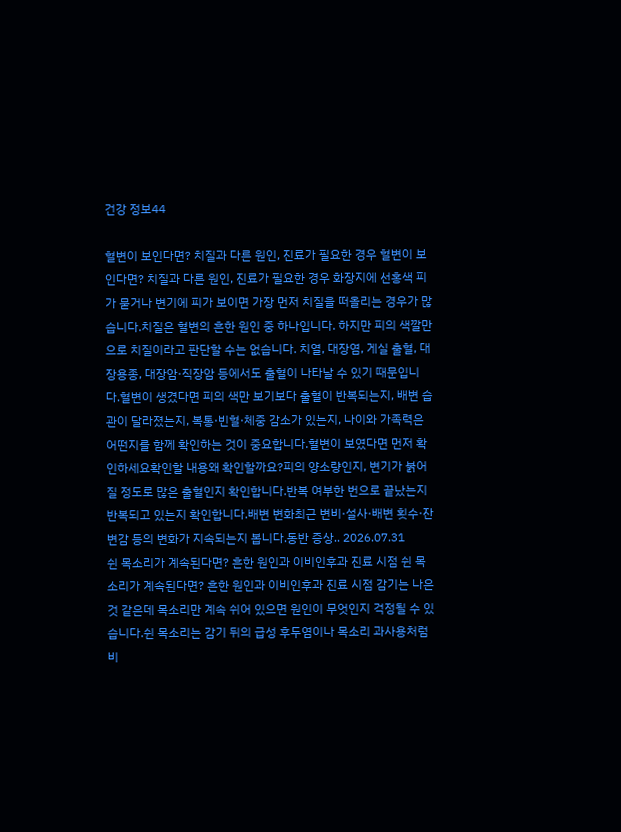건강 정보44

혈변이 보인다면? 치질과 다른 원인, 진료가 필요한 경우 혈변이 보인다면? 치질과 다른 원인, 진료가 필요한 경우 화장지에 선홍색 피가 묻거나 변기에 피가 보이면 가장 먼저 치질을 떠올리는 경우가 많습니다.치질은 혈변의 흔한 원인 중 하나입니다. 하지만 피의 색깔만으로 치질이라고 판단할 수는 없습니다. 치열, 대장염, 게실 출혈, 대장용종, 대장암·직장암 등에서도 출혈이 나타날 수 있기 때문입니다.혈변이 생겼다면 피의 색만 보기보다 출혈이 반복되는지, 배변 습관이 달라졌는지, 복통·빈혈·체중 감소가 있는지, 나이와 가족력은 어떤지를 함께 확인하는 것이 중요합니다.혈변이 보였다면 먼저 확인하세요확인할 내용왜 확인할까요?피의 양소량인지, 변기가 붉어질 정도로 많은 출혈인지 확인합니다.반복 여부한 번으로 끝났는지 반복되고 있는지 확인합니다.배변 변화최근 변비·설사·배변 횟수·잔변감 등의 변화가 지속되는지 봅니다.동반 증상.. 2026.07.31
쉰 목소리가 계속된다면? 흔한 원인과 이비인후과 진료 시점 쉰 목소리가 계속된다면? 흔한 원인과 이비인후과 진료 시점 감기는 나은 것 같은데 목소리만 계속 쉬어 있으면 원인이 무엇인지 걱정될 수 있습니다.쉰 목소리는 감기 뒤의 급성 후두염이나 목소리 과사용처럼 비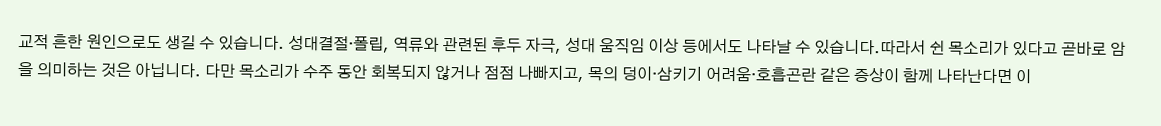교적 흔한 원인으로도 생길 수 있습니다. 성대결절·폴립, 역류와 관련된 후두 자극, 성대 움직임 이상 등에서도 나타날 수 있습니다.따라서 쉰 목소리가 있다고 곧바로 암을 의미하는 것은 아닙니다. 다만 목소리가 수주 동안 회복되지 않거나 점점 나빠지고, 목의 덩이·삼키기 어려움·호흡곤란 같은 증상이 함께 나타난다면 이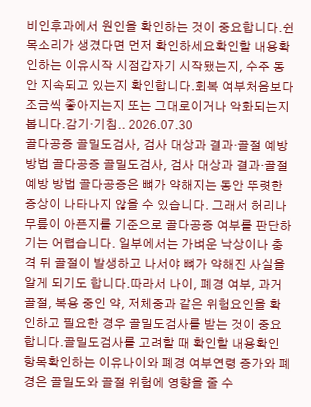비인후과에서 원인을 확인하는 것이 중요합니다.쉰 목소리가 생겼다면 먼저 확인하세요확인할 내용확인하는 이유시작 시점갑자기 시작됐는지, 수주 동안 지속되고 있는지 확인합니다.회복 여부처음보다 조금씩 좋아지는지 또는 그대로이거나 악화되는지 봅니다.감기·기침.. 2026.07.30
골다공증 골밀도검사, 검사 대상과 결과·골절 예방 방법 골다공증 골밀도검사, 검사 대상과 결과·골절 예방 방법 골다공증은 뼈가 약해지는 동안 뚜렷한 증상이 나타나지 않을 수 있습니다. 그래서 허리나 무릎이 아픈지를 기준으로 골다공증 여부를 판단하기는 어렵습니다. 일부에서는 가벼운 낙상이나 충격 뒤 골절이 발생하고 나서야 뼈가 약해진 사실을 알게 되기도 합니다.따라서 나이, 폐경 여부, 과거 골절, 복용 중인 약, 저체중과 같은 위험요인을 확인하고 필요한 경우 골밀도검사를 받는 것이 중요합니다.골밀도검사를 고려할 때 확인할 내용확인 항목확인하는 이유나이와 폐경 여부연령 증가와 폐경은 골밀도와 골절 위험에 영향을 줄 수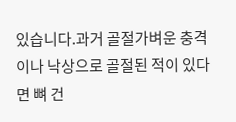있습니다.과거 골절가벼운 충격이나 낙상으로 골절된 적이 있다면 뼈 건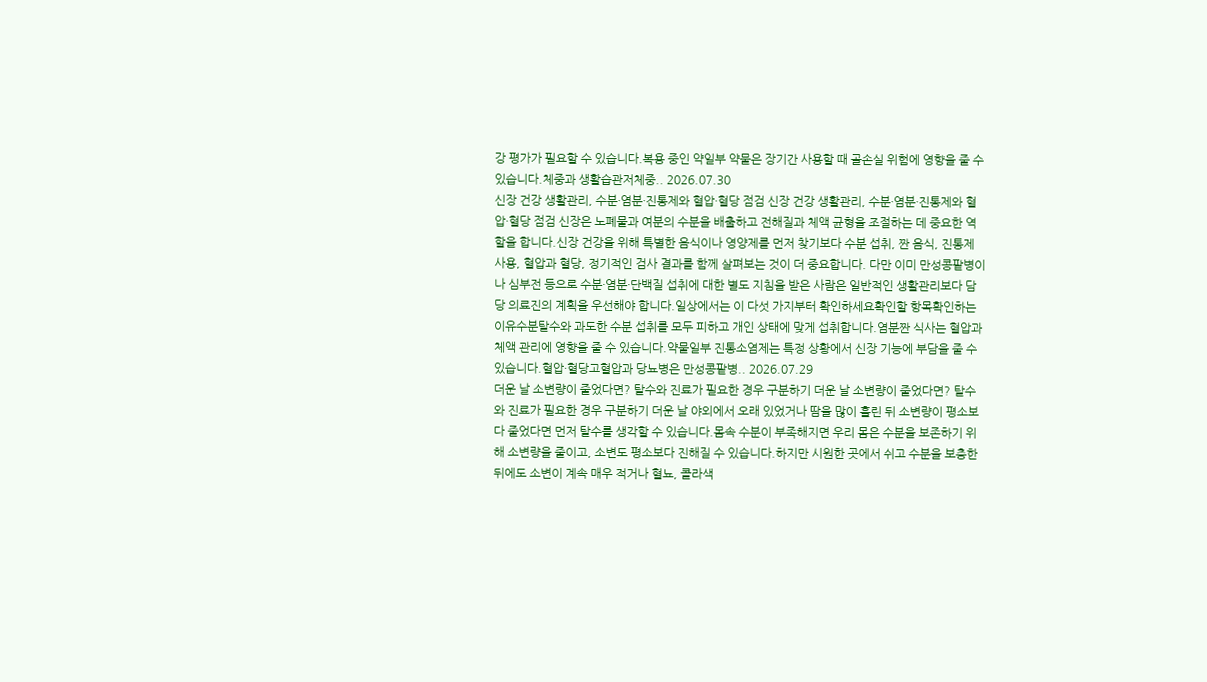강 평가가 필요할 수 있습니다.복용 중인 약일부 약물은 장기간 사용할 때 골손실 위험에 영향을 줄 수 있습니다.체중과 생활습관저체중.. 2026.07.30
신장 건강 생활관리, 수분·염분·진통제와 혈압·혈당 점검 신장 건강 생활관리, 수분·염분·진통제와 혈압·혈당 점검 신장은 노폐물과 여분의 수분을 배출하고 전해질과 체액 균형을 조절하는 데 중요한 역할을 합니다.신장 건강을 위해 특별한 음식이나 영양제를 먼저 찾기보다 수분 섭취, 짠 음식, 진통제 사용, 혈압과 혈당, 정기적인 검사 결과를 함께 살펴보는 것이 더 중요합니다. 다만 이미 만성콩팥병이나 심부전 등으로 수분·염분·단백질 섭취에 대한 별도 지침을 받은 사람은 일반적인 생활관리보다 담당 의료진의 계획을 우선해야 합니다.일상에서는 이 다섯 가지부터 확인하세요확인할 항목확인하는 이유수분탈수와 과도한 수분 섭취를 모두 피하고 개인 상태에 맞게 섭취합니다.염분짠 식사는 혈압과 체액 관리에 영향을 줄 수 있습니다.약물일부 진통소염제는 특정 상황에서 신장 기능에 부담을 줄 수 있습니다.혈압·혈당고혈압과 당뇨병은 만성콩팥병.. 2026.07.29
더운 날 소변량이 줄었다면? 탈수와 진료가 필요한 경우 구분하기 더운 날 소변량이 줄었다면? 탈수와 진료가 필요한 경우 구분하기 더운 날 야외에서 오래 있었거나 땀을 많이 흘린 뒤 소변량이 평소보다 줄었다면 먼저 탈수를 생각할 수 있습니다.몸속 수분이 부족해지면 우리 몸은 수분을 보존하기 위해 소변량을 줄이고, 소변도 평소보다 진해질 수 있습니다.하지만 시원한 곳에서 쉬고 수분을 보충한 뒤에도 소변이 계속 매우 적거나 혈뇨, 콜라색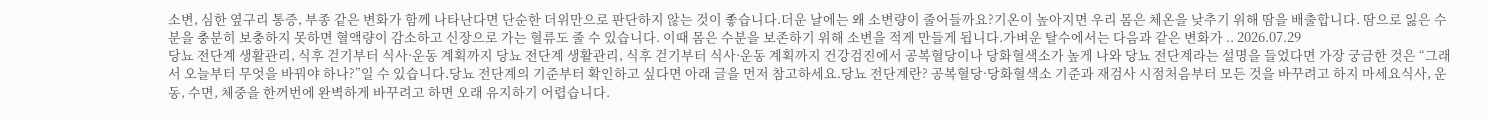소변, 심한 옆구리 통증, 부종 같은 변화가 함께 나타난다면 단순한 더위만으로 판단하지 않는 것이 좋습니다.더운 날에는 왜 소변량이 줄어들까요?기온이 높아지면 우리 몸은 체온을 낮추기 위해 땀을 배출합니다. 땀으로 잃은 수분을 충분히 보충하지 못하면 혈액량이 감소하고 신장으로 가는 혈류도 줄 수 있습니다. 이때 몸은 수분을 보존하기 위해 소변을 적게 만들게 됩니다.가벼운 탈수에서는 다음과 같은 변화가 .. 2026.07.29
당뇨 전단계 생활관리, 식후 걷기부터 식사·운동 계획까지 당뇨 전단계 생활관리, 식후 걷기부터 식사·운동 계획까지 건강검진에서 공복혈당이나 당화혈색소가 높게 나와 당뇨 전단계라는 설명을 들었다면 가장 궁금한 것은 “그래서 오늘부터 무엇을 바꿔야 하나?”일 수 있습니다.당뇨 전단계의 기준부터 확인하고 싶다면 아래 글을 먼저 참고하세요.당뇨 전단계란? 공복혈당·당화혈색소 기준과 재검사 시점처음부터 모든 것을 바꾸려고 하지 마세요식사, 운동, 수면, 체중을 한꺼번에 완벽하게 바꾸려고 하면 오래 유지하기 어렵습니다.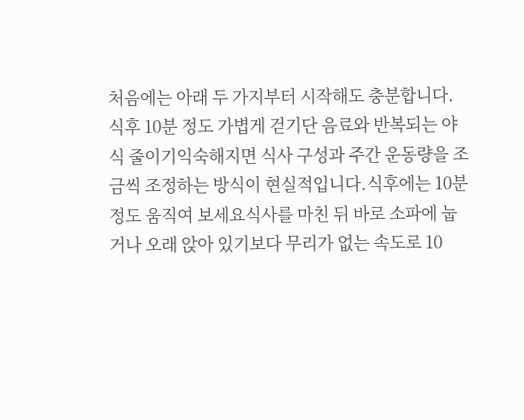처음에는 아래 두 가지부터 시작해도 충분합니다.식후 10분 정도 가볍게 걷기단 음료와 반복되는 야식 줄이기익숙해지면 식사 구성과 주간 운동량을 조금씩 조정하는 방식이 현실적입니다.식후에는 10분 정도 움직여 보세요식사를 마친 뒤 바로 소파에 눕거나 오래 앉아 있기보다 무리가 없는 속도로 10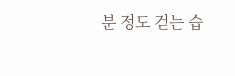분 정도 걷는 습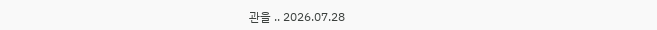관을 .. 2026.07.28